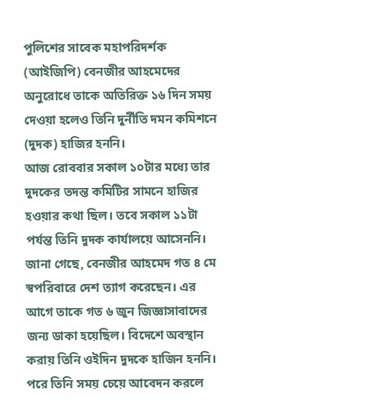পুলিশের সাবেক মহাপরিদর্শক (আইজিপি) বেনজীর আহমেদের অনুরোধে তাকে অতিরিক্ত ১৬ দিন সময় দেওয়া হলেও তিনি দুর্নীতি দমন কমিশনে (দুদক) হাজির হননি।
আজ রোববার সকাল ১০টার মধ্যে তার দুদকের তদন্ত কমিটির সামনে হাজির হওয়ার কথা ছিল। তবে সকাল ১১টা পর্যন্ত তিনি দুদক কার্যালয়ে আসেননি।
জানা গেছে, বেনজীর আহমেদ গত ৪ মে স্বপরিবারে দেশ ত্যাগ করেছেন। এর আগে তাকে গত ৬ জুন জিজ্ঞাসাবাদের জন্য ডাকা হয়েছিল। বিদেশে অবস্থান করায় তিনি ওইদিন দুদকে হাজিন হননি। পরে তিনি সময় চেয়ে আবেদন করলে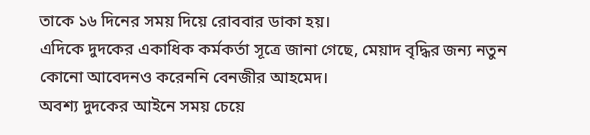তাকে ১৬ দিনের সময় দিয়ে রোববার ডাকা হয়।
এদিকে দুদকের একাধিক কর্মকর্তা সূত্রে জানা গেছে, মেয়াদ বৃদ্ধির জন্য নতুন কোনো আবেদনও করেননি বেনজীর আহমেদ।
অবশ্য দুদকের আইনে সময় চেয়ে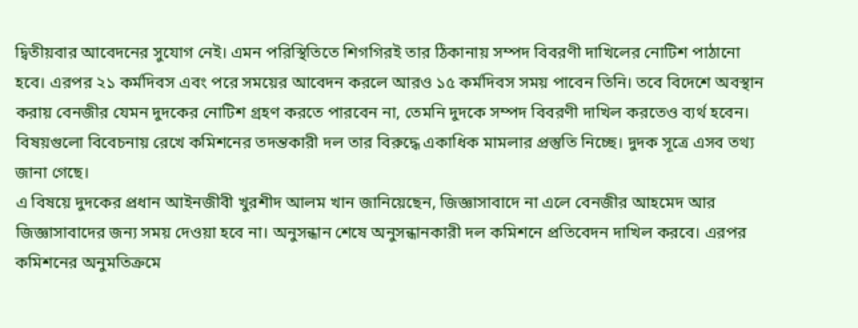দ্বিতীয়বার আবেদনের সুযোগ নেই। এমন পরিস্থিতিতে শিগগিরই তার ঠিকানায় সম্পদ বিবরণী দাখিলের নোটিশ পাঠানো হবে। এরপর ২১ কর্মদিবস এবং পরে সময়ের আবেদন করলে আরও ১৫ কর্মদিবস সময় পাবেন তিনি। তবে বিদেশে অবস্থান করায় বেনজীর যেমন দুদকের নোটিশ গ্রহণ করতে পারবেন না, তেমনি দুদকে সম্পদ বিবরণী দাখিল করতেও ব্যর্থ হবেন।
বিষয়গুলো বিবেচনায় রেখে কমিশনের তদন্তকারী দল তার বিরুদ্ধে একাধিক মামলার প্রস্তুতি নিচ্ছে। দুদক সূত্রে এসব তথ্য জানা গেছে।
এ বিষয়ে দুদকের প্রধান আইনজীবী খুরশীদ আলম খান জানিয়েছেন, জিজ্ঞাসাবাদে না এলে বেনজীর আহমেদ আর জিজ্ঞাসাবাদের জন্য সময় দেওয়া হবে না। অনুসন্ধান শেষে অনুসন্ধানকারী দল কমিশনে প্রতিবেদন দাখিল করবে। এরপর কমিশনের অনুমতিক্রমে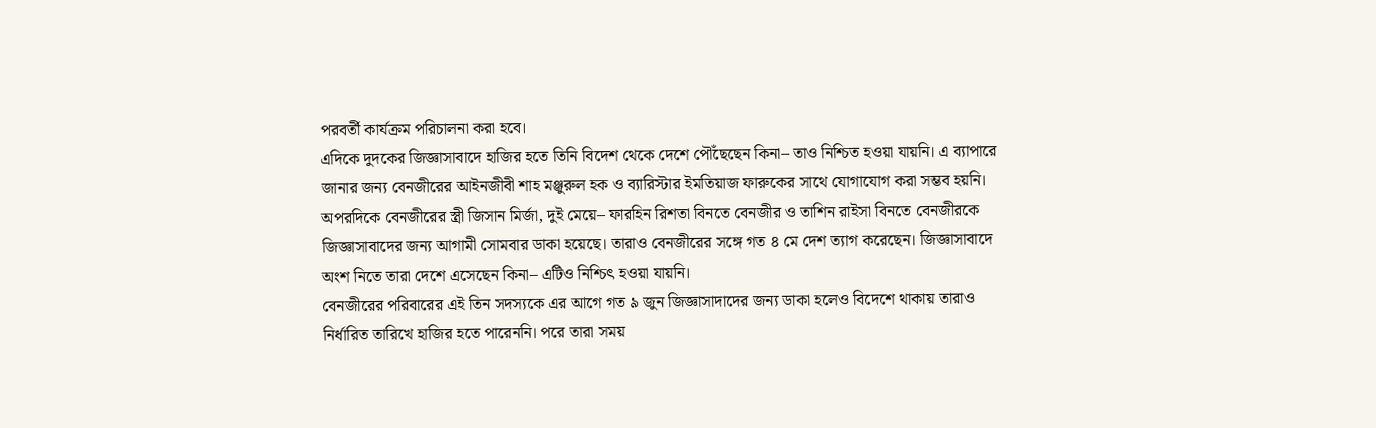পরবর্তী কার্যক্রম পরিচালনা করা হবে।
এদিকে দুদকের জিজ্ঞাসাবাদে হাজির হতে তিনি বিদেশ থেকে দেশে পৌঁছেছেন কিনা– তাও নিশ্চিত হওয়া যায়নি। এ ব্যাপারে জানার জন্য বেনজীরের আইনজীবী শাহ মঞ্জুরুল হক ও ব্যারিস্টার ইমতিয়াজ ফারুকের সাথে যোগাযোগ করা সম্ভব হয়নি।
অপরদিকে বেনজীরের স্ত্রী জিসান মির্জা, দুই মেয়ে– ফারহিন রিশতা বিনতে বেনজীর ও তাশিন রাইসা বিনতে বেনজীরকে জিজ্ঞাসাবাদের জন্য আগামী সোমবার ডাকা হয়েছে। তারাও বেনজীরের সঙ্গে গত ৪ মে দেশ ত্যাগ করেছেন। জিজ্ঞাসাবাদে অংশ নিতে তারা দেশে এসেছেন কিনা– এটিও নিশ্চিৎ হওয়া যায়নি।
বেনজীরের পরিবারের এই তিন সদস্যকে এর আগে গত ৯ জুন জিজ্ঞাসাদাদের জন্য ডাকা হলেও বিদেশে থাকায় তারাও নির্ধারিত তারিখে হাজির হতে পারেননি। পরে তারা সময়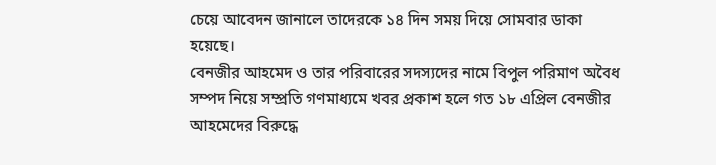চেয়ে আবেদন জানালে তাদেরকে ১৪ দিন সময় দিয়ে সোমবার ডাকা হয়েছে।
বেনজীর আহমেদ ও তার পরিবারের সদস্যদের নামে বিপুল পরিমাণ অবৈধ সম্পদ নিয়ে সম্প্রতি গণমাধ্যমে খবর প্রকাশ হলে গত ১৮ এপ্রিল বেনজীর আহমেদের বিরুদ্ধে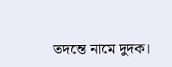তদন্তে নামে দুদক।